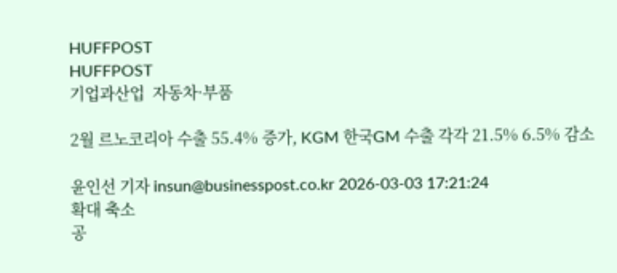HUFFPOST
HUFFPOST
기업과산업  자동차·부품

2월 르노코리아 수출 55.4% 증가, KGM 한국GM 수출 각각 21.5% 6.5% 감소

윤인선 기자 insun@businesspost.co.kr 2026-03-03 17:21:24
확대 축소
공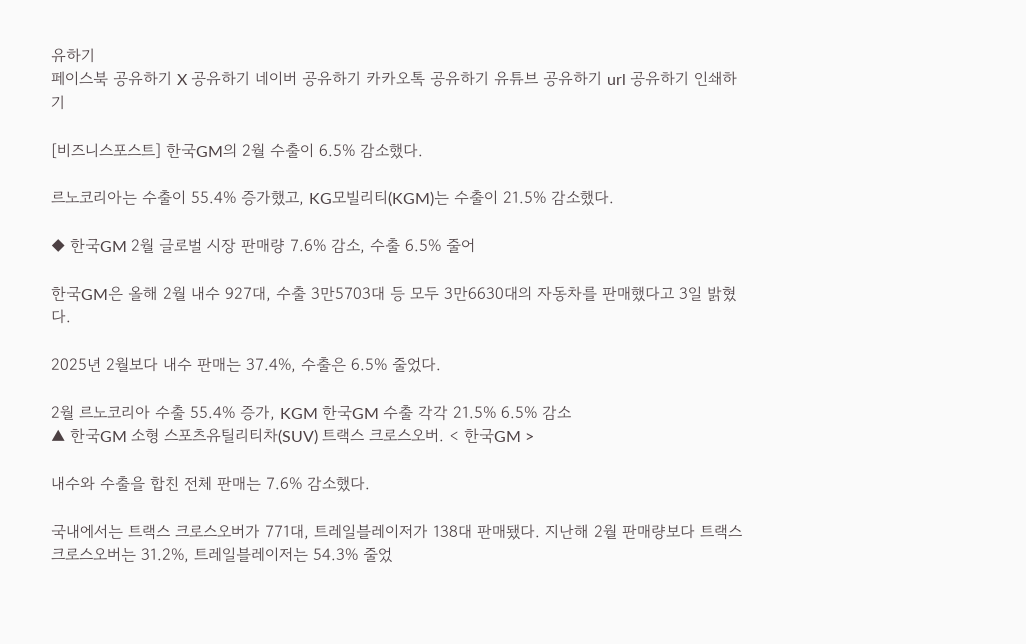유하기
페이스북 공유하기 X 공유하기 네이버 공유하기 카카오톡 공유하기 유튜브 공유하기 url 공유하기 인쇄하기

[비즈니스포스트] 한국GM의 2월 수출이 6.5% 감소했다.

르노코리아는 수출이 55.4% 증가했고, KG모빌리티(KGM)는 수출이 21.5% 감소했다.

◆ 한국GM 2월 글로벌 시장 판매량 7.6% 감소, 수출 6.5% 줄어

한국GM은 올해 2월 내수 927대, 수출 3만5703대 등 모두 3만6630대의 자동차를 판매했다고 3일 밝혔다.

2025년 2월보다 내수 판매는 37.4%, 수출은 6.5% 줄었다.

2월 르노코리아 수출 55.4% 증가, KGM 한국GM 수출 각각 21.5% 6.5% 감소
▲ 한국GM 소형 스포츠유틸리티차(SUV) 트랙스 크로스오버. < 한국GM >

내수와 수출을 합친 전체 판매는 7.6% 감소했다.

국내에서는 트랙스 크로스오버가 771대, 트레일블레이저가 138대 판매됐다. 지난해 2월 판매량보다 트랙스 크로스오버는 31.2%, 트레일블레이저는 54.3% 줄었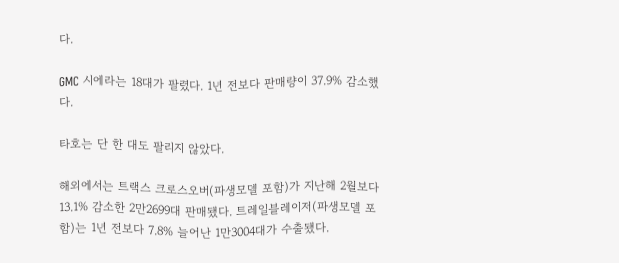다.

GMC 시에라는 18대가 팔렸다. 1년 전보다 판매량이 37.9% 감소했다.

타호는 단 한 대도 팔리지 않았다.

해외에서는 트랙스 크로스오버(파생모델 포함)가 지난해 2월보다 13.1% 감소한 2만2699대 판매됐다. 트레일블레이저(파생모델 포함)는 1년 전보다 7.8% 늘어난 1만3004대가 수출됐다.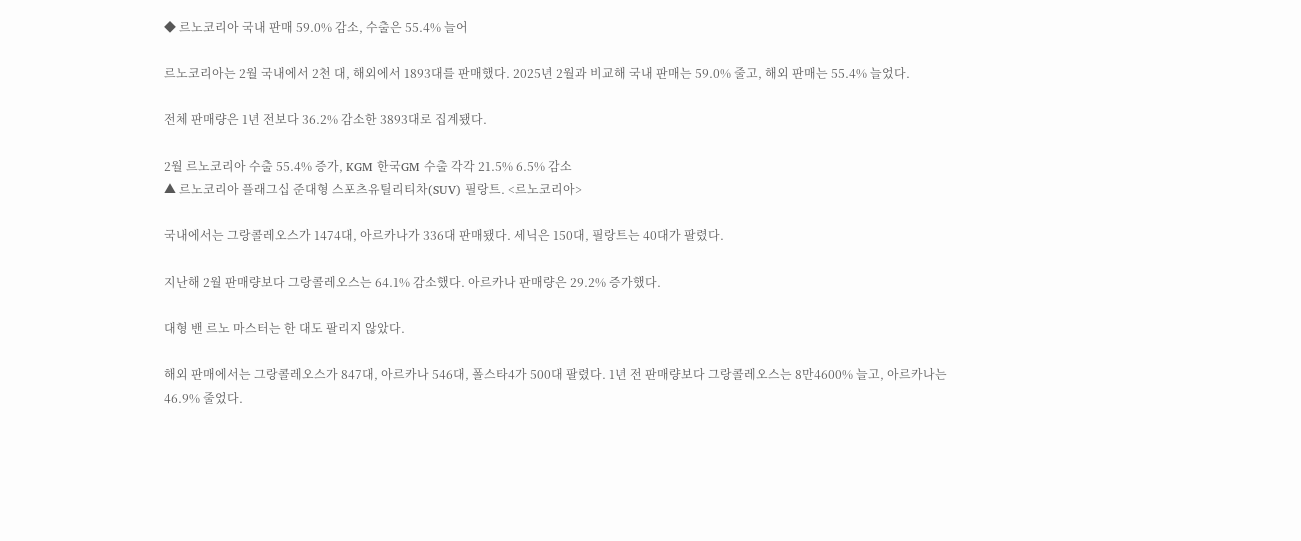◆ 르노코리아 국내 판매 59.0% 감소, 수출은 55.4% 늘어

르노코리아는 2월 국내에서 2천 대, 해외에서 1893대를 판매했다. 2025년 2월과 비교해 국내 판매는 59.0% 줄고, 해외 판매는 55.4% 늘었다.

전체 판매량은 1년 전보다 36.2% 감소한 3893대로 집계됐다.

2월 르노코리아 수출 55.4% 증가, KGM 한국GM 수출 각각 21.5% 6.5% 감소
▲ 르노코리아 플래그십 준대형 스포츠유틸리티차(SUV) 필랑트. <르노코리아>

국내에서는 그랑콜레오스가 1474대, 아르카나가 336대 판매됐다. 세닉은 150대, 필랑트는 40대가 팔렸다.

지난해 2월 판매량보다 그랑콜레오스는 64.1% 감소했다. 아르카나 판매량은 29.2% 증가했다.

대형 밴 르노 마스터는 한 대도 팔리지 않았다.

해외 판매에서는 그랑콜레오스가 847대, 아르카나 546대, 폴스타4가 500대 팔렸다. 1년 전 판매량보다 그랑콜레오스는 8만4600% 늘고, 아르카나는 46.9% 줄었다.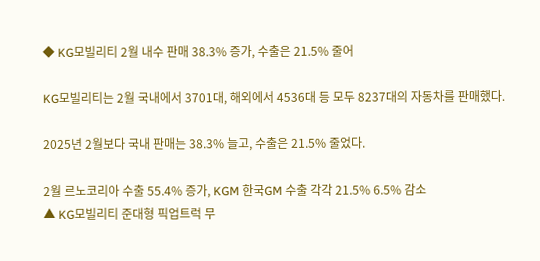◆ KG모빌리티 2월 내수 판매 38.3% 증가, 수출은 21.5% 줄어

KG모빌리티는 2월 국내에서 3701대, 해외에서 4536대 등 모두 8237대의 자동차를 판매했다.

2025년 2월보다 국내 판매는 38.3% 늘고, 수출은 21.5% 줄었다.

2월 르노코리아 수출 55.4% 증가, KGM 한국GM 수출 각각 21.5% 6.5% 감소
▲ KG모빌리티 준대형 픽업트럭 무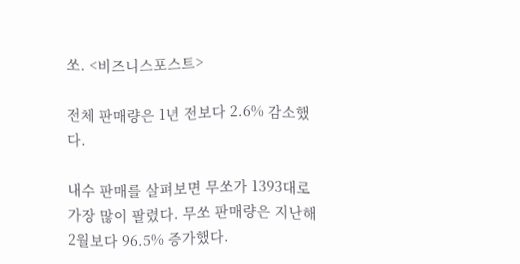쏘. <비즈니스포스트>

전체 판매량은 1년 전보다 2.6% 감소했다.

내수 판매를 살펴보면 무쏘가 1393대로 가장 많이 팔렸다. 무쏘 판매량은 지난해 2월보다 96.5% 증가했다.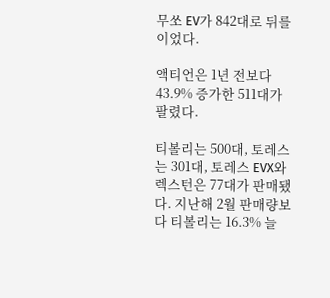무쏘 EV가 842대로 뒤를 이었다.

액티언은 1년 전보다 43.9% 증가한 511대가 팔렸다.

티볼리는 500대, 토레스는 301대, 토레스 EVX와 렉스턴은 77대가 판매됐다. 지난해 2월 판매량보다 티볼리는 16.3% 늘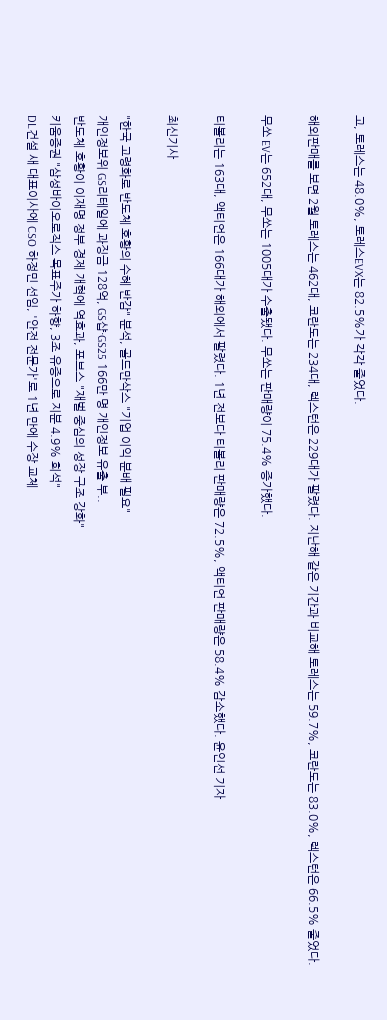고, 토레스는 48.0%, 토레스EVX는 82.5%가 각각 줄었다.

해외판매를 보면 2월 토레스는 462대, 코란도는 234대, 렉스턴은 229대가 팔렸다. 지난해 같은 기간과 비교해 토레스는 59.7%, 코란도는 83.0%, 렉스턴은 66.5% 줄었다.

무쏘 EV는 652대, 무쏘는 1005대가 수출됐다. 무쏘는 판매량이 75.4% 증가했다.

티볼리는 163대, 액티언은 166대가 해외에서 팔렸다. 1년 전보다 티볼리 판매량은 72.5%, 액티언 판매량은 58.4% 감소했다. 윤인선 기자

최신기사

"한국 고령화로 반도체 호황의 수혜 반감" 분석, 골드만삭스 "기업 이익 분배 필요"
개인정보위 GS리테일에 과징금 128억, GS샵·GS25 166만 명 개인정보 유출 부..
반도체 호황이 이재명 정부 경제 개혁에 역효과, 포브스 "재벌 중심의 성장 구조 강화"
키움증권 "삼성바이오로직스 목표주가 하향, 3조 유증으로 지분 4.9% 희석"
DL건설 새 대표이사에 CSO 하정민 선임, '안전 전문가'로 1년 만에 수장 교체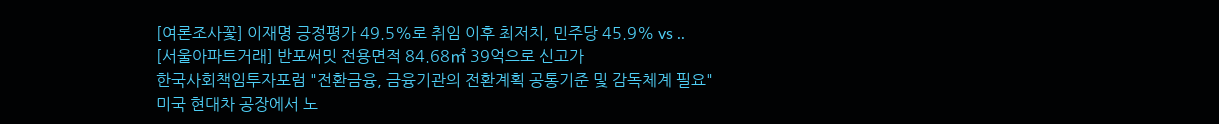[여론조사꽃] 이재명 긍정평가 49.5%로 취임 이후 최저치, 민주당 45.9% vs ..
[서울아파트거래] 반포써밋 전용면적 84.68㎡ 39억으로 신고가
한국사회책임투자포럼 "전환금융, 금융기관의 전환계획 공통기준 및 감독체계 필요"
미국 현대차 공장에서 노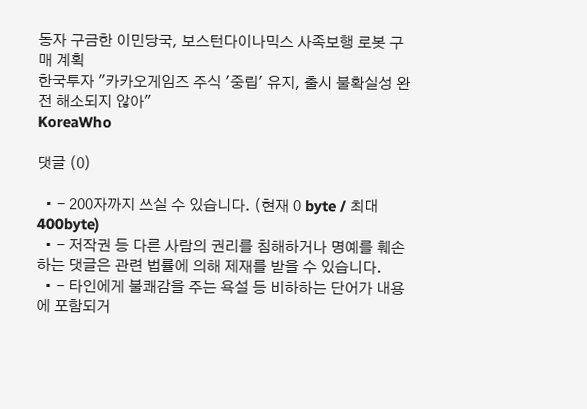동자 구금한 이민당국, 보스턴다이나믹스 사족보행 로봇 구매 계획
한국투자 "카카오게임즈 주식 '중립' 유지, 출시 불확실성 완전 해소되지 않아"
KoreaWho

댓글 (0)

  • - 200자까지 쓰실 수 있습니다. (현재 0 byte / 최대 400byte)
  • - 저작권 등 다른 사람의 권리를 침해하거나 명예를 훼손하는 댓글은 관련 법률에 의해 제재를 받을 수 있습니다.
  • - 타인에게 불쾌감을 주는 욕설 등 비하하는 단어가 내용에 포함되거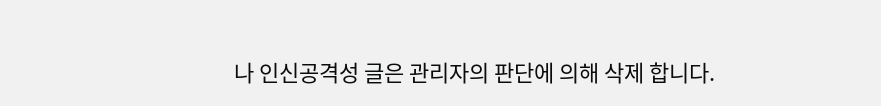나 인신공격성 글은 관리자의 판단에 의해 삭제 합니다.